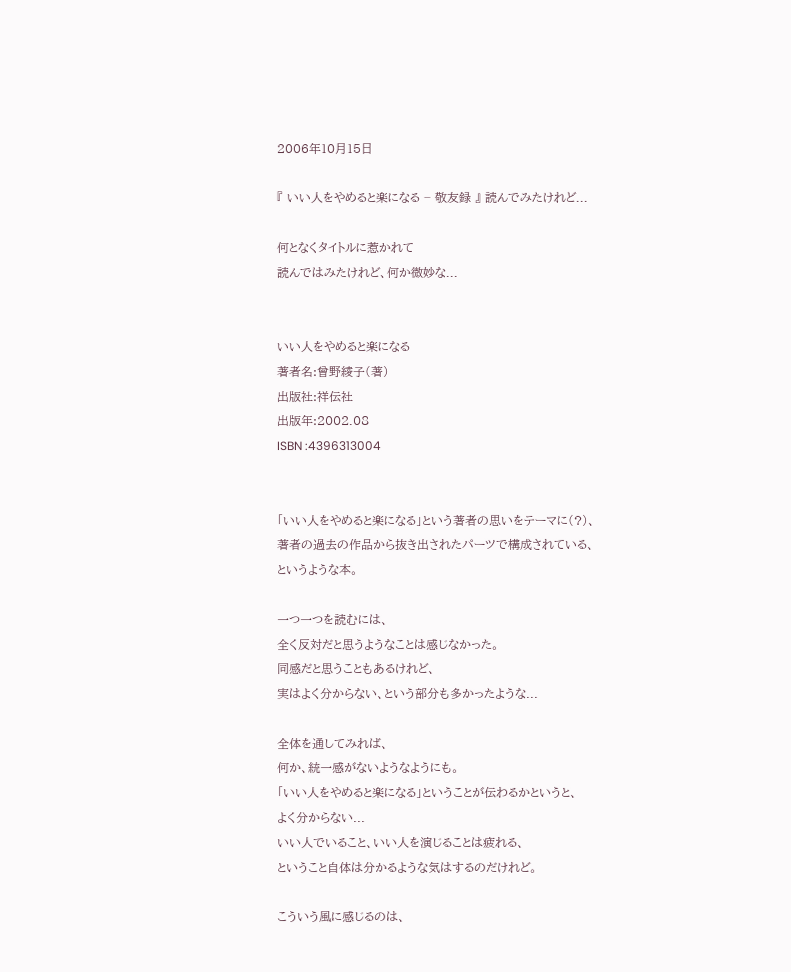2006年10月15日

『 いい人をやめると楽になる − 敬友録 』 読んでみたけれど...

何となくタイトルに惹かれて
読んではみたけれど、何か微妙な...


いい人をやめると楽になる
著者名:曾野綾子(著)
出版社:祥伝社
出版年:2002.08
ISBN :4396313004


「いい人をやめると楽になる」という著者の思いをテーマに(?)、
著者の過去の作品から抜き出されたパーツで構成されている、
というような本。

一つ一つを読むには、
全く反対だと思うようなことは感じなかった。
同感だと思うこともあるけれど、
実はよく分からない、という部分も多かったような...

全体を通してみれば、
何か、統一感がないようなようにも。
「いい人をやめると楽になる」ということが伝わるかというと、
よく分からない...
いい人でいること、いい人を演じることは疲れる、
ということ自体は分かるような気はするのだけれど。

こういう風に感じるのは、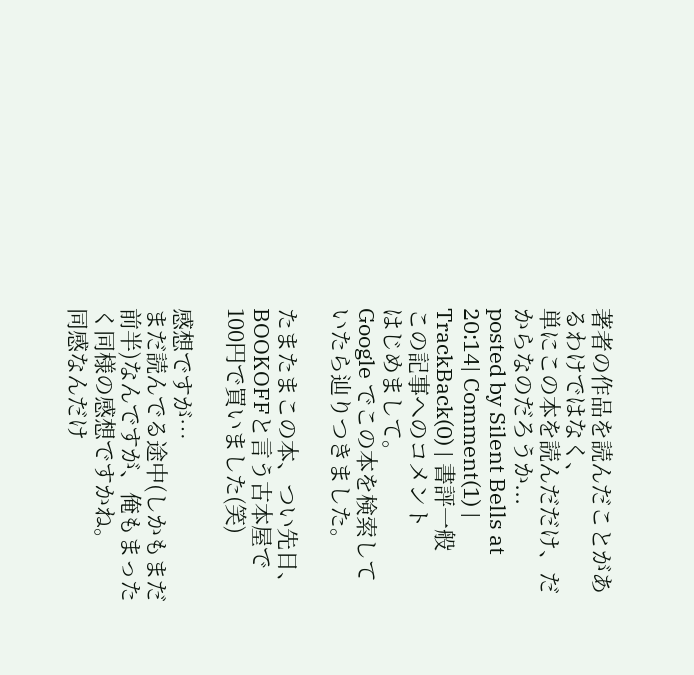著者の作品を読んだことがあるわけではなく、
単にこの本を読んだだけ、だからなのだろうか...
posted by Silent Bells at 20:14| Comment(1) | TrackBack(0) | 書評一般
この記事へのコメント
はじめまして。
Google でこの本を検索していたら辿りつきました。

たまたまこの本、つい先日、BOOKOFFと言う古本屋で100円で買いました(笑)

感想ですが…
まだ読んでる途中(しかもまだ前半)なんですが、俺もまったく同様の感想ですかね。
同感なんだけ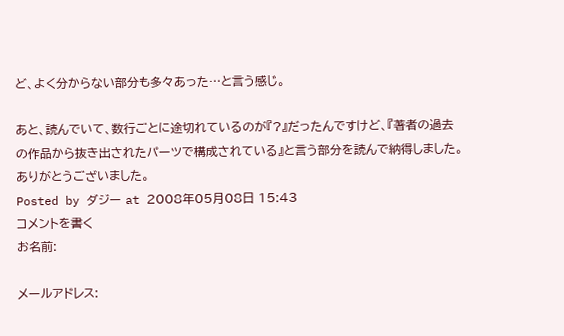ど、よく分からない部分も多々あった…と言う感じ。

あと、読んでいて、数行ごとに途切れているのが『?』だったんですけど、『著者の過去の作品から抜き出されたパーツで構成されている』と言う部分を読んで納得しました。
ありがとうございました。
Posted by ダジー at 2008年05月08日 15:43
コメントを書く
お名前:

メールアドレス: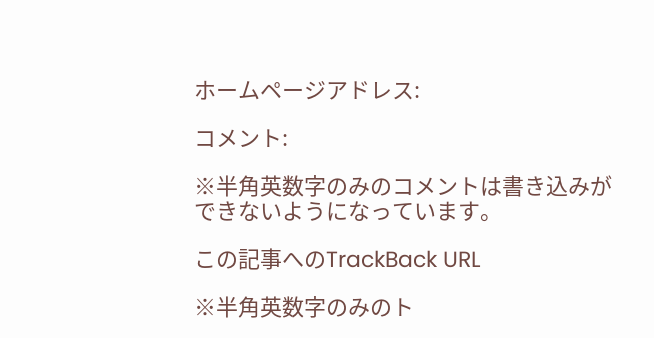ホームページアドレス:

コメント:

※半角英数字のみのコメントは書き込みができないようになっています。

この記事へのTrackBack URL

※半角英数字のみのト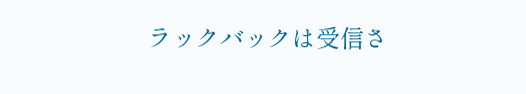ラックバックは受信さ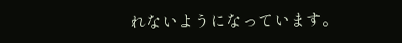れないようになっています。